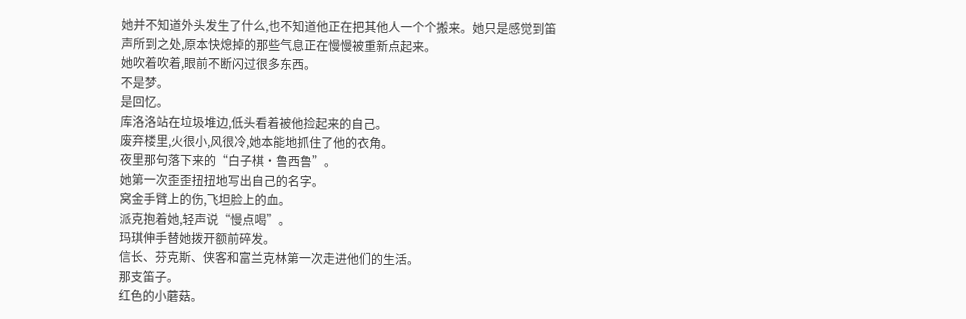她并不知道外头发生了什么,也不知道他正在把其他人一个个搬来。她只是感觉到笛声所到之处,原本快熄掉的那些气息正在慢慢被重新点起来。
她吹着吹着,眼前不断闪过很多东西。
不是梦。
是回忆。
库洛洛站在垃圾堆边,低头看着被他捡起来的自己。
废弃楼里,火很小,风很冷,她本能地抓住了他的衣角。
夜里那句落下来的“白子棋·鲁西鲁”。
她第一次歪歪扭扭地写出自己的名字。
窝金手臂上的伤,飞坦脸上的血。
派克抱着她,轻声说“慢点喝”。
玛琪伸手替她拨开额前碎发。
信长、芬克斯、侠客和富兰克林第一次走进他们的生活。
那支笛子。
红色的小蘑菇。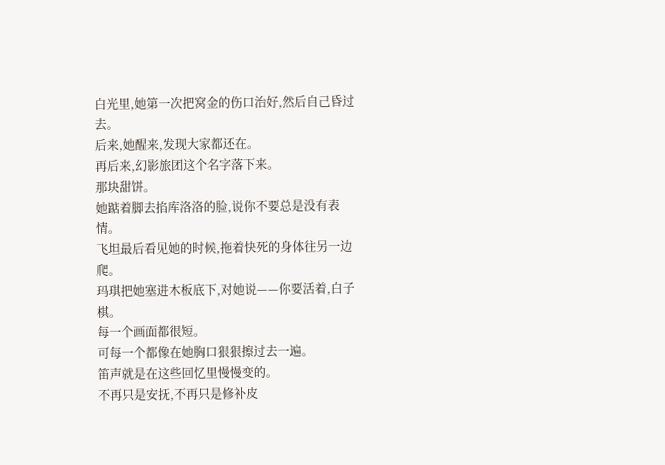白光里,她第一次把窝金的伤口治好,然后自己昏过去。
后来,她醒来,发现大家都还在。
再后来,幻影旅团这个名字落下来。
那块甜饼。
她踮着脚去掐库洛洛的脸,说你不要总是没有表情。
飞坦最后看见她的时候,拖着快死的身体往另一边爬。
玛琪把她塞进木板底下,对她说——你要活着,白子棋。
每一个画面都很短。
可每一个都像在她胸口狠狠擦过去一遍。
笛声就是在这些回忆里慢慢变的。
不再只是安抚,不再只是修补皮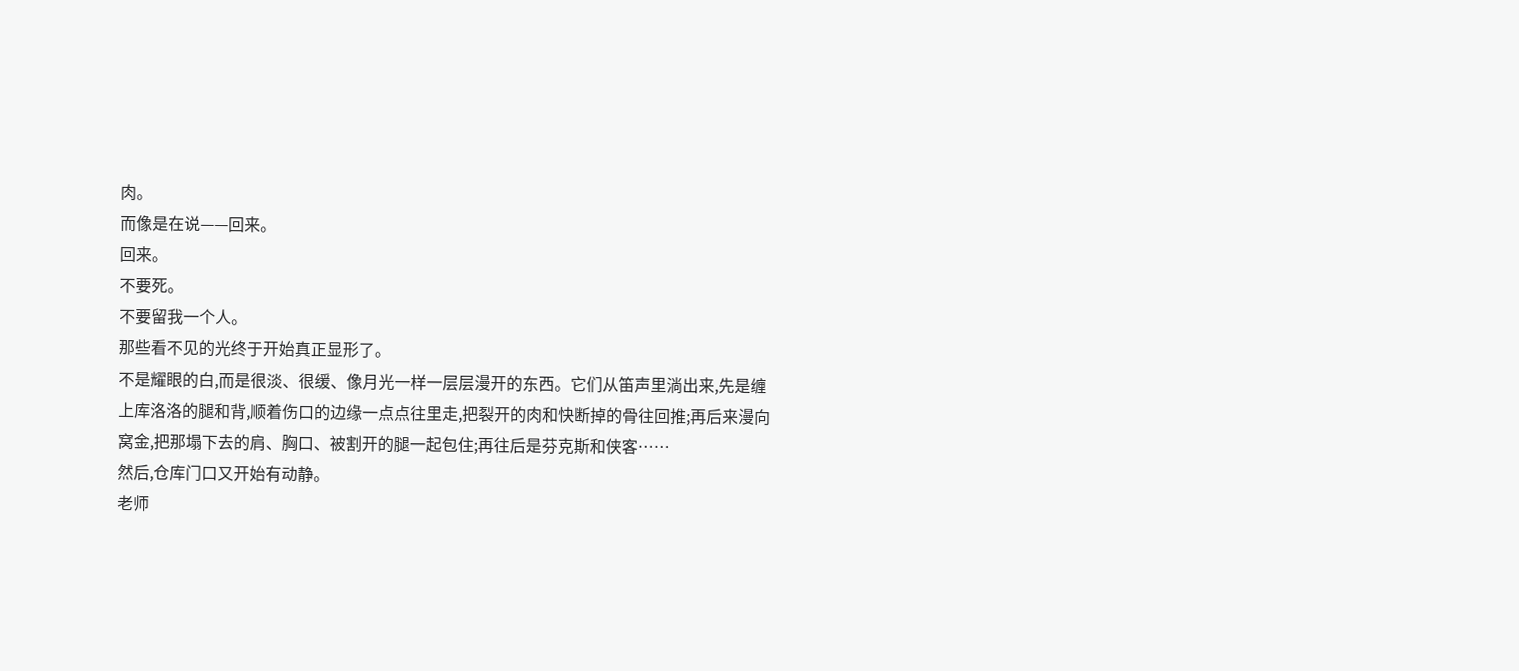肉。
而像是在说——回来。
回来。
不要死。
不要留我一个人。
那些看不见的光终于开始真正显形了。
不是耀眼的白,而是很淡、很缓、像月光一样一层层漫开的东西。它们从笛声里淌出来,先是缠上库洛洛的腿和背,顺着伤口的边缘一点点往里走,把裂开的肉和快断掉的骨往回推;再后来漫向窝金,把那塌下去的肩、胸口、被割开的腿一起包住;再往后是芬克斯和侠客……
然后,仓库门口又开始有动静。
老师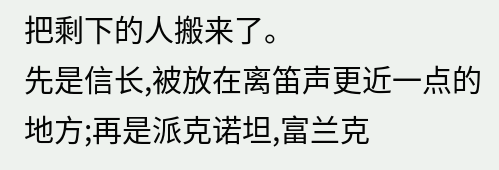把剩下的人搬来了。
先是信长,被放在离笛声更近一点的地方;再是派克诺坦,富兰克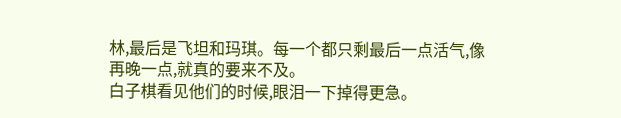林,最后是飞坦和玛琪。每一个都只剩最后一点活气,像再晚一点,就真的要来不及。
白子棋看见他们的时候,眼泪一下掉得更急。